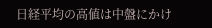日経平均の高値は中盤にかけ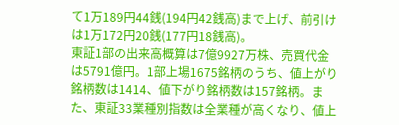て1万189円44銭(194円42銭高)まで上げ、前引けは1万172円20銭(177円18銭高)。
東証1部の出来高概算は7億9927万株、売買代金は5791億円。1部上場1675銘柄のうち、値上がり銘柄数は1414、値下がり銘柄数は157銘柄。また、東証33業種別指数は全業種が高くなり、値上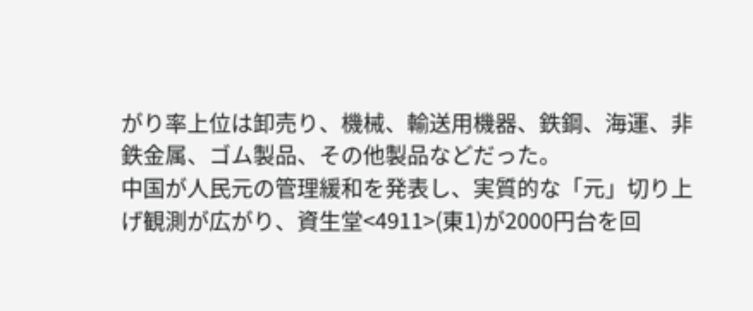がり率上位は卸売り、機械、輸送用機器、鉄鋼、海運、非鉄金属、ゴム製品、その他製品などだった。
中国が人民元の管理緩和を発表し、実質的な「元」切り上げ観測が広がり、資生堂<4911>(東1)が2000円台を回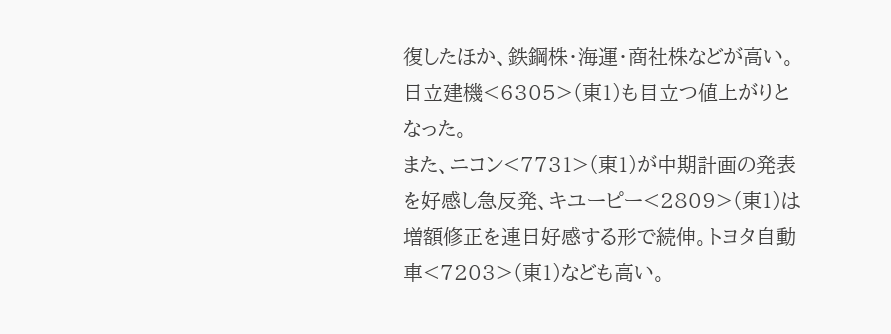復したほか、鉄鋼株・海運・商社株などが高い。日立建機<6305>(東1)も目立つ値上がりとなった。
また、ニコン<7731>(東1)が中期計画の発表を好感し急反発、キユーピー<2809>(東1)は増額修正を連日好感する形で続伸。トヨタ自動車<7203>(東1)なども高い。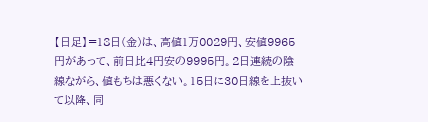【日足】=18日(金)は、高値1万0029円、安値9965円があって、前日比4円安の9995円。2日連続の陰線ながら、値もちは悪くない。15日に30日線を上抜いて以降、同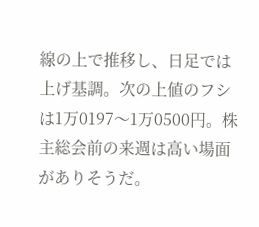線の上で推移し、日足では上げ基調。次の上値のフシは1万0197〜1万0500円。株主総会前の来週は高い場面がありそうだ。